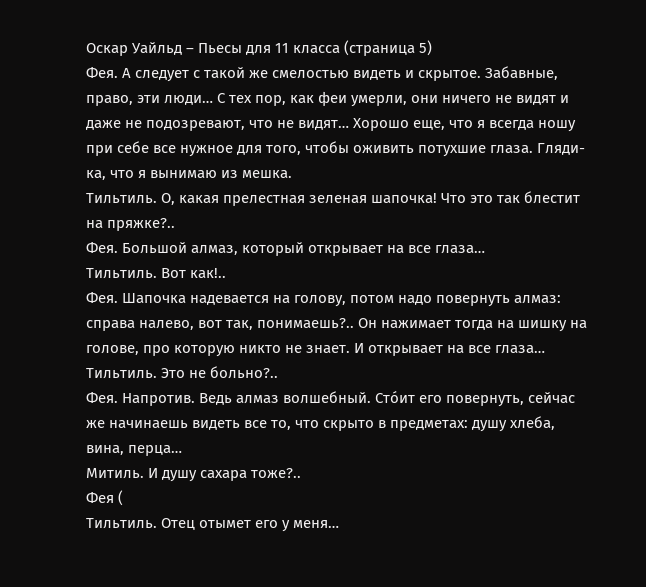Оскар Уайльд – Пьесы для 11 класса (страница 5)
Фея. А следует с такой же смелостью видеть и скрытое. Забавные, право, эти люди… С тех пор, как феи умерли, они ничего не видят и даже не подозревают, что не видят… Хорошо еще, что я всегда ношу при себе все нужное для того, чтобы оживить потухшие глаза. Гляди-ка, что я вынимаю из мешка.
Тильтиль. О, какая прелестная зеленая шапочка! Что это так блестит на пряжке?..
Фея. Большой алмаз, который открывает на все глаза…
Тильтиль. Вот как!..
Фея. Шапочка надевается на голову, потом надо повернуть алмаз: справа налево, вот так, понимаешь?.. Он нажимает тогда на шишку на голове, про которую никто не знает. И открывает на все глаза…
Тильтиль. Это не больно?..
Фея. Напротив. Ведь алмаз волшебный. Сто́ит его повернуть, сейчас же начинаешь видеть все то, что скрыто в предметах: душу хлеба, вина, перца…
Митиль. И душу сахара тоже?..
Фея (
Тильтиль. Отец отымет его у меня…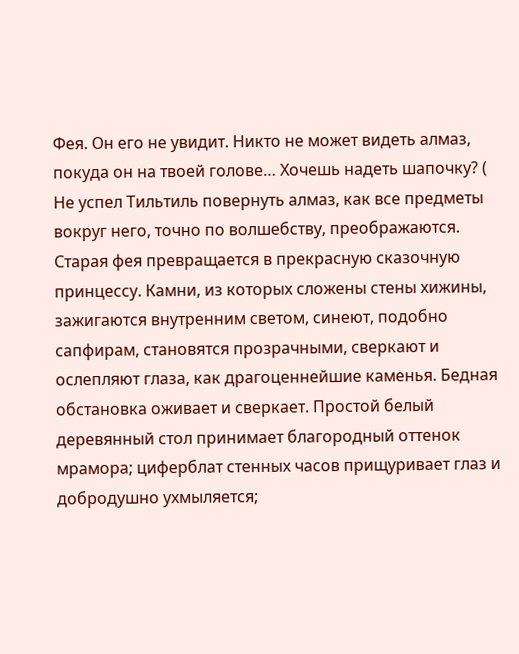Фея. Он его не увидит. Никто не может видеть алмаз, покуда он на твоей голове… Хочешь надеть шапочку? (
Не успел Тильтиль повернуть алмаз, как все предметы вокруг него, точно по волшебству, преображаются. Старая фея превращается в прекрасную сказочную принцессу. Камни, из которых сложены стены хижины, зажигаются внутренним светом, синеют, подобно сапфирам, становятся прозрачными, сверкают и ослепляют глаза, как драгоценнейшие каменья. Бедная обстановка оживает и сверкает. Простой белый деревянный стол принимает благородный оттенок мрамора; циферблат стенных часов прищуривает глаз и добродушно ухмыляется;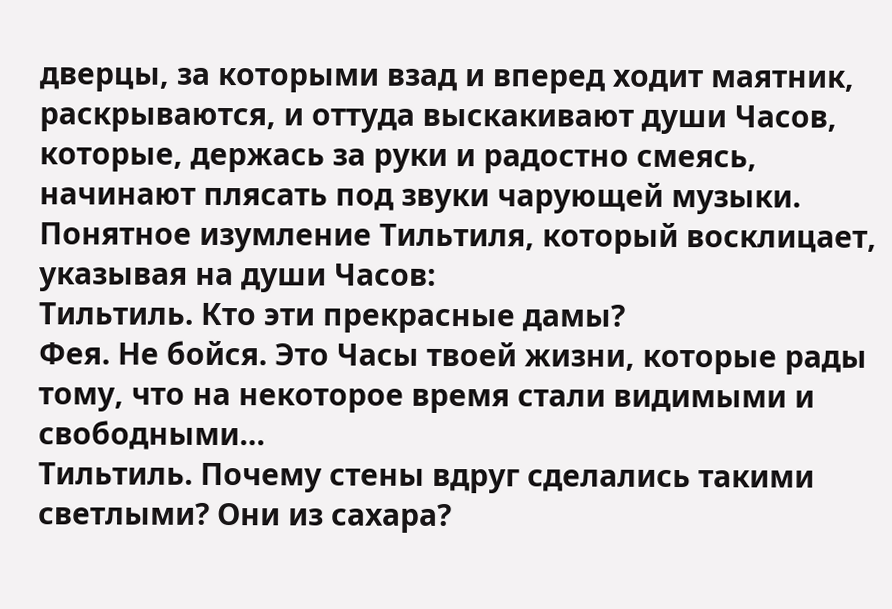дверцы, за которыми взад и вперед ходит маятник, раскрываются, и оттуда выскакивают души Часов, которые, держась за руки и радостно смеясь, начинают плясать под звуки чарующей музыки. Понятное изумление Тильтиля, который восклицает, указывая на души Часов:
Тильтиль. Кто эти прекрасные дамы?
Фея. Не бойся. Это Часы твоей жизни, которые рады тому, что на некоторое время стали видимыми и свободными…
Тильтиль. Почему стены вдруг сделались такими светлыми? Они из сахара?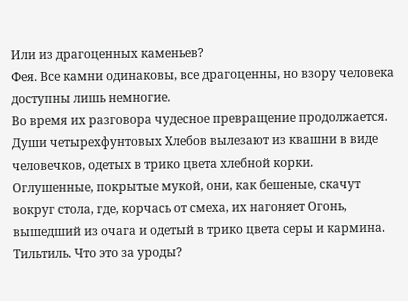Или из драгоценных каменьев?
Фея. Все камни одинаковы, все драгоценны, но взору человека доступны лишь немногие.
Во время их разговора чудесное превращение продолжается. Души четырехфунтовых Хлебов вылезают из квашни в виде человечков, одетых в трико цвета хлебной корки. Оглушенные, покрытые мукой, они, как бешеные, скачут вокруг стола, где, корчась от смеха, их нагоняет Огонь, вышедший из очага и одетый в трико цвета серы и кармина.
Тильтиль. Что это за уроды?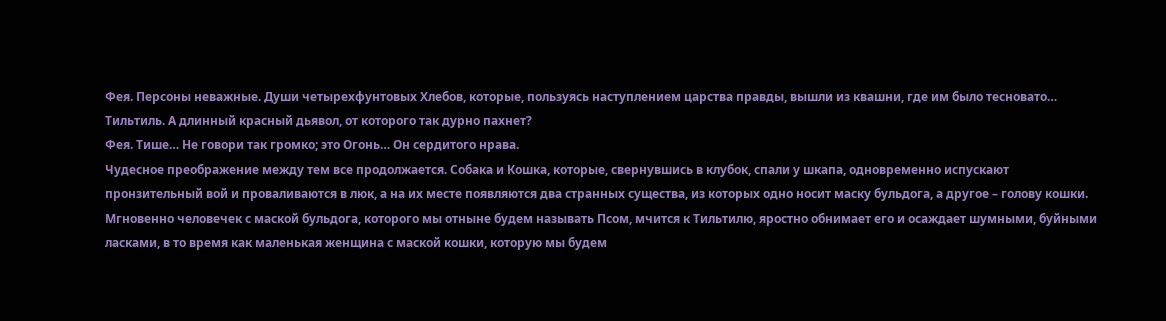Фея. Персоны неважные. Души четырехфунтовых Хлебов, которые, пользуясь наступлением царства правды, вышли из квашни, где им было тесновато…
Тильтиль. А длинный красный дьявол, от которого так дурно пахнет?
Фея. Тише… Не говори так громко; это Огонь… Он сердитого нрава.
Чудесное преображение между тем все продолжается. Собака и Кошка, которые, свернувшись в клубок, спали у шкапа, одновременно испускают пронзительный вой и проваливаются в люк, а на их месте появляются два странных существа, из которых одно носит маску бульдога, а другое – голову кошки. Мгновенно человечек с маской бульдога, которого мы отныне будем называть Псом, мчится к Тильтилю, яростно обнимает его и осаждает шумными, буйными ласками, в то время как маленькая женщина с маской кошки, которую мы будем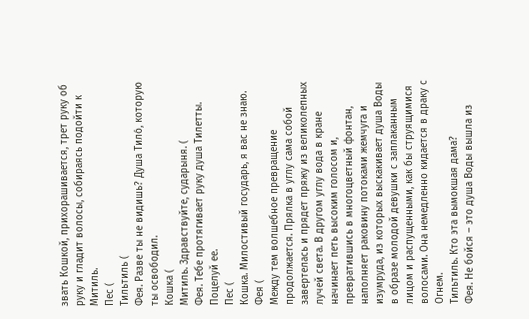звать Кошкой, прихорашивается, трет руку об руку и гладит волосы, собираясь подойти к Митиль.
Пес (
Тильтиль (
Фея. Разве ты не видишь? Душа Тило́, которую ты освободил.
Кошка (
Митиль. Здравствуйте, сударыня. (
Фея. Тебе протягивает руку душа Тилетты. Поцелуй ее.
Пес (
Кошка. Милостивый государь, я вас не знаю.
Фея (
Между тем волшебное превращение продолжается. Прялка в углу сама собой завертелась и прядет пряжу из великолепных лучей света. В другом углу вода в кране начинает петь высоким голосом и, превратившись в многоцветный фонтан, наполняет раковину потоками жемчуга и изумруда, из которых выскакивает душа Воды в образе молодой девушки с заплаканным лицом и распущенными, как бы струящимися волосами. Она немедленно кидается в драку с Огнем.
Тильтиль. Кто эта вымокшая дама?
Фея. Не бойся – это душа Воды вышла из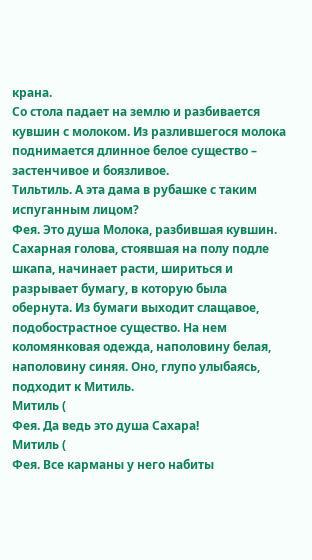крана.
Со стола падает на землю и разбивается кувшин с молоком. Из разлившегося молока поднимается длинное белое существо – застенчивое и боязливое.
Тильтиль. А эта дама в рубашке с таким испуганным лицом?
Фея. Это душа Молока, разбившая кувшин.
Сахарная голова, стоявшая на полу подле шкапа, начинает расти, шириться и разрывает бумагу, в которую была обернута. Из бумаги выходит слащавое, подобострастное существо. На нем коломянковая одежда, наполовину белая, наполовину синяя. Оно, глупо улыбаясь, подходит к Митиль.
Митиль (
Фея. Да ведь это душа Сахара!
Митиль (
Фея. Все карманы у него набиты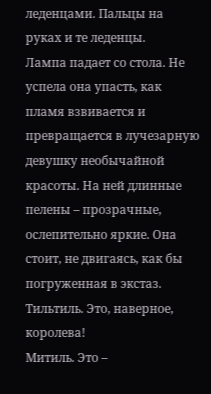леденцами. Пальцы на руках и те леденцы.
Лампа падает со стола. Не успела она упасть, как пламя взвивается и превращается в лучезарную девушку необычайной красоты. На ней длинные пелены – прозрачные, ослепительно яркие. Она стоит, не двигаясь, как бы погруженная в экстаз.
Тильтиль. Это, наверное, королева!
Митиль. Это –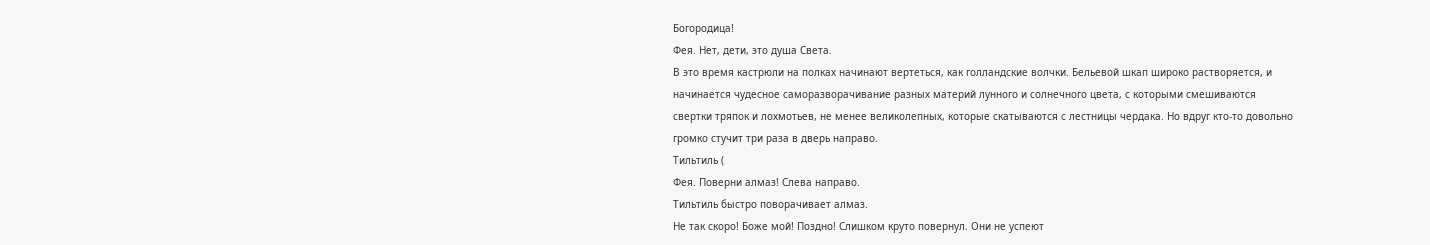Богородица!
Фея. Нет, дети, это душа Света.
В это время кастрюли на полках начинают вертеться, как голландские волчки. Бельевой шкап широко растворяется, и начинается чудесное саморазворачивание разных материй лунного и солнечного цвета, с которыми смешиваются свертки тряпок и лохмотьев, не менее великолепных, которые скатываются с лестницы чердака. Но вдруг кто-то довольно громко стучит три раза в дверь направо.
Тильтиль (
Фея. Поверни алмаз! Слева направо.
Тильтиль быстро поворачивает алмаз.
Не так скоро! Боже мой! Поздно! Слишком круто повернул. Они не успеют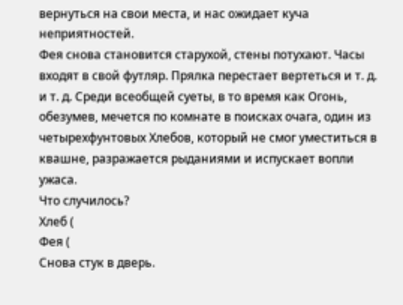вернуться на свои места, и нас ожидает куча неприятностей.
Фея снова становится старухой, стены потухают. Часы входят в свой футляр. Прялка перестает вертеться и т. д. и т. д. Среди всеобщей суеты, в то время как Огонь, обезумев, мечется по комнате в поисках очага, один из четырехфунтовых Хлебов, который не смог уместиться в квашне, разражается рыданиями и испускает вопли ужаса.
Что случилось?
Хлеб (
Фея (
Снова стук в дверь.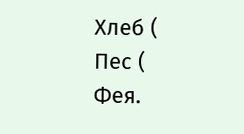Хлеб (
Пес (
Фея.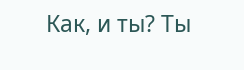Как, и ты? Ты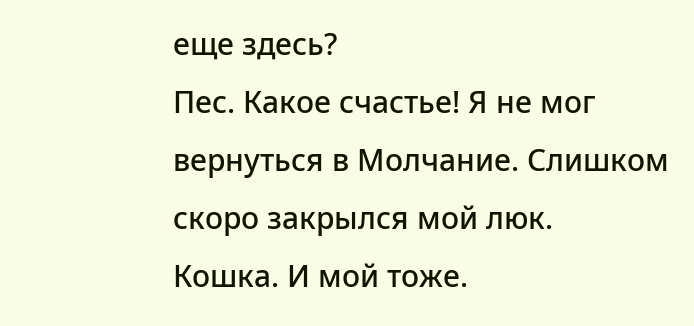еще здесь?
Пес. Какое счастье! Я не мог вернуться в Молчание. Слишком скоро закрылся мой люк.
Кошка. И мой тоже.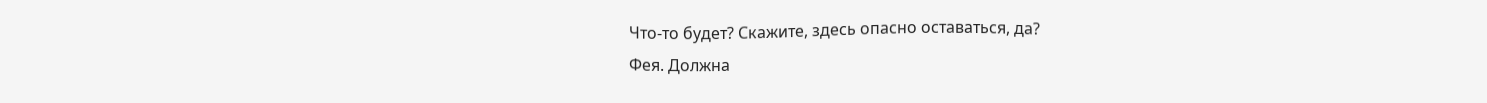Что-то будет? Скажите, здесь опасно оставаться, да?
Фея. Должна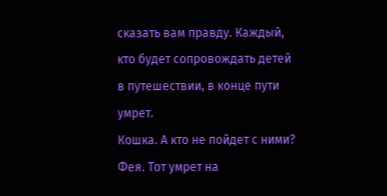сказать вам правду. Каждый, кто будет сопровождать детей в путешествии, в конце пути умрет.
Кошка. А кто не пойдет с ними?
Фея. Тот умрет на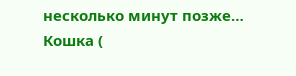несколько минут позже…
Кошка (